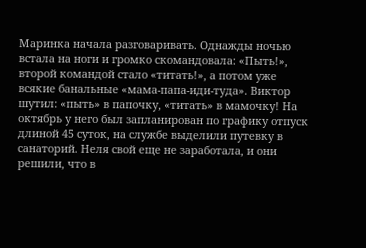Маринка начала разговаривать. Однажды ночью встала на ноги и громко скомандовала: «Пыть!», второй командой стало «титать!», а потом уже всякие банальные «мама-папа-иди-туда». Виктор шутил: «пыть» в папочку, «титать» в мамочку! На октябрь у него был запланирован по графику отпуск длиной 45 суток, на службе выделили путевку в санаторий. Неля свой еще не заработала, и они решили, что в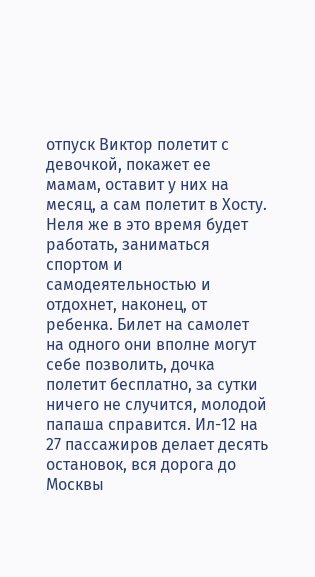отпуск Виктор полетит с девочкой, покажет ее мамам, оставит у них на месяц, а сам полетит в Хосту. Неля же в это время будет работать, заниматься спортом и самодеятельностью и отдохнет, наконец, от ребенка. Билет на самолет на одного они вполне могут себе позволить, дочка полетит бесплатно, за сутки ничего не случится, молодой папаша справится. Ил-12 на 27 пассажиров делает десять остановок, вся дорога до Москвы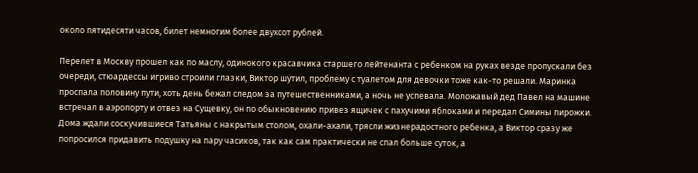около пятидесяти часов, билет немногим более двухсот рублей.

Перелет в Москву прошел как по маслу, одинокого красавчика старшего лейтенанта с ребенком на руках везде пропускали без очереди, стюардессы игриво строили глазки, Виктор шутил, проблему с туалетом для девочки тоже как-то решали. Маринка проспала половину пути, хоть день бежал следом за путешественниками, а ночь не успевала. Моложавый дед Павел на машине встречал в аэропорту и отвез на Сущевку, он по обыкновению привез ящичек с пахучими яблоками и передал Симины пирожки. Дома ждали соскучившиеся Татьяны с накрытым столом, охали-ахали, трясли жизнерадостного ребенка, а Виктор сразу же попросился придавить подушку на пару часиков, так как сам практически не спал больше суток, а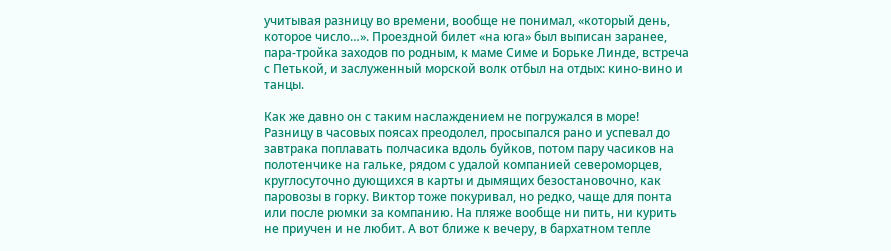учитывая разницу во времени, вообще не понимал, «который день, которое число…». Проездной билет «на юга» был выписан заранее, пара-тройка заходов по родным, к маме Симе и Борьке Линде, встреча с Петькой, и заслуженный морской волк отбыл на отдых: кино-вино и танцы.

Как же давно он с таким наслаждением не погружался в море! Разницу в часовых поясах преодолел, просыпался рано и успевал до завтрака поплавать полчасика вдоль буйков, потом пару часиков на полотенчике на гальке, рядом с удалой компанией североморцев, круглосуточно дующихся в карты и дымящих безостановочно, как паровозы в горку. Виктор тоже покуривал, но редко, чаще для понта или после рюмки за компанию. На пляже вообще ни пить, ни курить не приучен и не любит. А вот ближе к вечеру, в бархатном тепле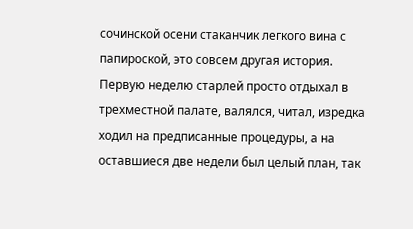сочинской осени стаканчик легкого вина с папироской, это совсем другая история. Первую неделю старлей просто отдыхал в трехместной палате, валялся, читал, изредка ходил на предписанные процедуры, а на оставшиеся две недели был целый план, так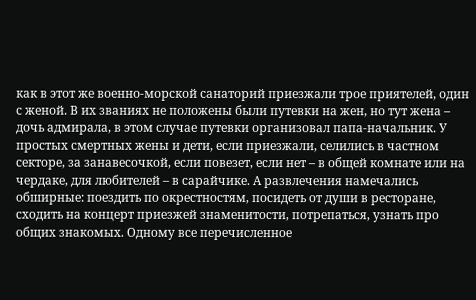как в этот же военно-морской санаторий приезжали трое приятелей, один с женой. В их званиях не положены были путевки на жен, но тут жена – дочь адмирала, в этом случае путевки организовал папа-начальник. У простых смертных жены и дети, если приезжали, селились в частном секторе, за занавесочкой, если повезет, если нет – в общей комнате или на чердаке, для любителей – в сарайчике. А развлечения намечались обширные: поездить по окрестностям, посидеть от души в ресторане, сходить на концерт приезжей знаменитости, потрепаться, узнать про общих знакомых. Одному все перечисленное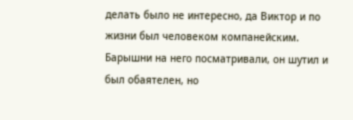делать было не интересно, да Виктор и по жизни был человеком компанейским. Барышни на него посматривали, он шутил и был обаятелен, но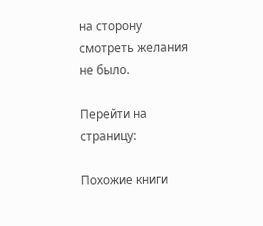на сторону смотреть желания не было.

Перейти на страницу:

Похожие книги